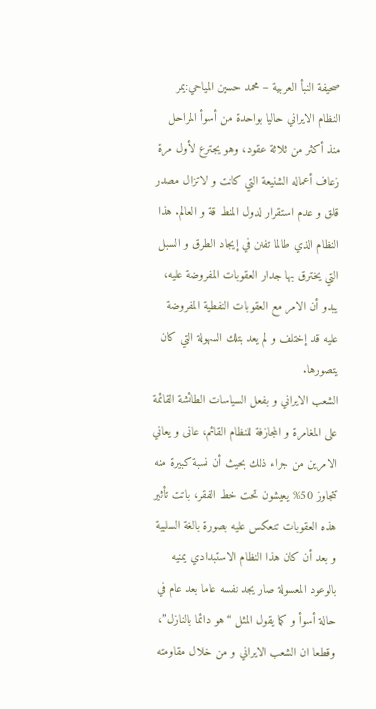صحيفة النبأ العربية – محمد حسين المياحي:يمر النظام الايراني حاليا بواحدة من أسوأ المراحل منذ أکثر من ثلاثة عقود، وهو يجترع لأول مرة زعاف أعماله الشنيعة التي کانت و لاتزال مصدر قلق و عدم استقرار لدول المنط قة و العالم. هذا النظام الذي طالما تفنن في إيجاد الطرق و السبل التي يخترق بها جدار العقوبات المفروضة عليه، يبدو أن الامر مع العقوبات النفطية المفروضة عليه قد إختلف و لم يعد بتلك السهولة التي کان يتصورها.
الشعب الايراني و بفعل السياسات الطائشة القائمة على المغامرة و المجازفة للنظام القائم، عانى و يعاني الامرين من جراء ذلك بحيث أن نسبة کبيرة منه تتجاوز 50% يعيشون تحت خط الفقر، باتت تأثير هذه العقوبات تنعکس عليه بصورة بالغة السلبية و بعد أن کان هذا النظام الاستبدادي يمنيه بالوعود المعسولة صار يجد نفسه عاما بعد عام في حالة أسوأ و کما يقول المثل “هو دائما بالنازل”، وقطعا ان الشعب الايراني و من خلال مقاومته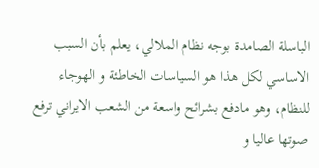الباسلة الصامدة بوجه نظام الملالي، يعلم بأن السبب الاساسي لکل هذا هو السياسات الخاطئة و الهوجاء للنظام، وهو مادفع بشرائح واسعة من الشعب الايراني ترفع صوتها عاليا و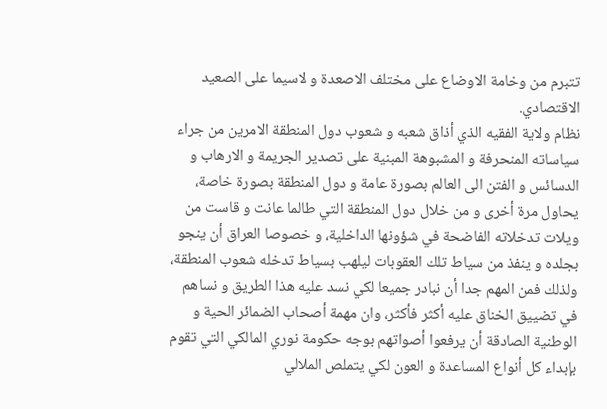تتبرم من وخامة الاوضاع على مختلف الاصعدة و لاسيما على الصعيد الاقتصادي.
نظام ولاية الفقيه الذي أذاق شعبه و شعوب دول المنطقة الامرين من جراء سياساته المنحرفة و المشبوهة المبنية على تصدير الجريمة و الارهاب و الدسائس و الفتن الى العالم بصورة عامة و دول المنطقة بصورة خاصة، يحاول مرة أخرى و من خلال دول المنطقة التي طالما عانت و قاست من ويلات تدخلاته الفاضحة في شؤونها الداخلية، و خصوصا العراق أن ينجو بجلده و ينفذ من سياط تلك العقوبات ليلهب بسياط تدخله شعوب المنطقة، ولذلك فمن المهم جدا أن نبادر جميعا لکي نسد عليه هذا الطريق و نساهم في تضييق الخناق عليه أکثر فأکثر، وان مهمة أصحاب الضمائر الحية و الوطنية الصادقة أن يرفعوا أصواتهم بوجه حکومة نوري المالکي التي تقوم بإبداء کل أنواع المساعدة و العون لکي يتملص الملالي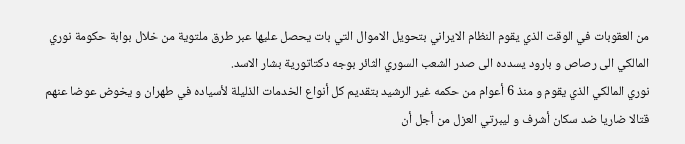من العقوبات في الوقت الذي يقوم النظام الايراني بتحويل الاموال التي بات يحصل عليها عبر طرق ملتوية من خلال بوابة حکومة نوري المالکي الى رصاص و بارود يسدده الى صدر الشعب السوري الثائر بوجه دکتاتورية بشار الاسد.
نوري المالکي الذي يقوم و منذ 6 أعوام من حکمه غير الرشيد بتقديم کل أنواع الخدمات الذليلة لأسياده في طهران و يخوض عوضا عنهم قتالا ضاريا ضد سکان أشرف و ليبرتي العزل من أجل أن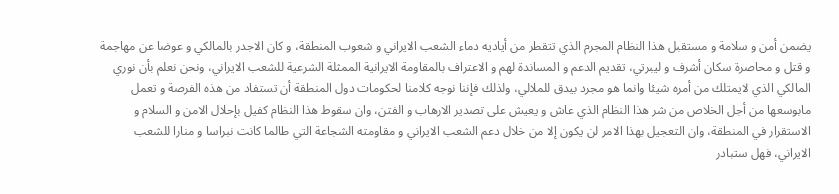يضمن أمن و سلامة و مستقبل هذا النظام المجرم الذي تتقطر من أياديه دماء الشعب الايراني و شعوب المنطقة، و کان الاجدر بالمالکي و عوضا عن مهاجمة و قتل و محاصرة سکان أشرف و ليبرتي، تقديم الدعم و المساندة لهم و الاعتراف بالمقاومة الايرانية الممثلة الشرعية للشعب الايراني، ونحن نعلم بأن نوري المالکي الذي لايمتلك من أمره شيئا وانما هو مجرد بيدق للملالي، ولذلك فإننا نوجه کلامنا لحکومات دول المنطقة أن تستفاد من هذه الفرصة و تعمل مابوسعها من أجل الخلاص من شر هذا النظام الذي عاش و يعيش على تصدير الارهاب و الفتن، وان سقوط هذا النظام کفيل بإحلال الامن و السلام و الاستقرار في المنطقة، وان التعجيل بهذا الامر لن يکون إلا من خلال دعم الشعب الايراني و مقاومته الشجاعة التي طالما کانت نبراسا و منارا للشعب الايراني، فهل ستبادر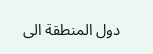دول المنطقة الى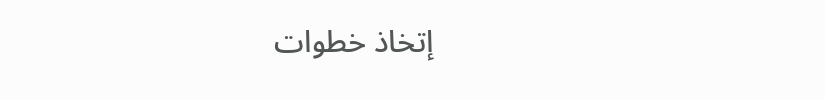إتخاذ خطوات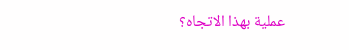عملية بهذا الاتجاه؟